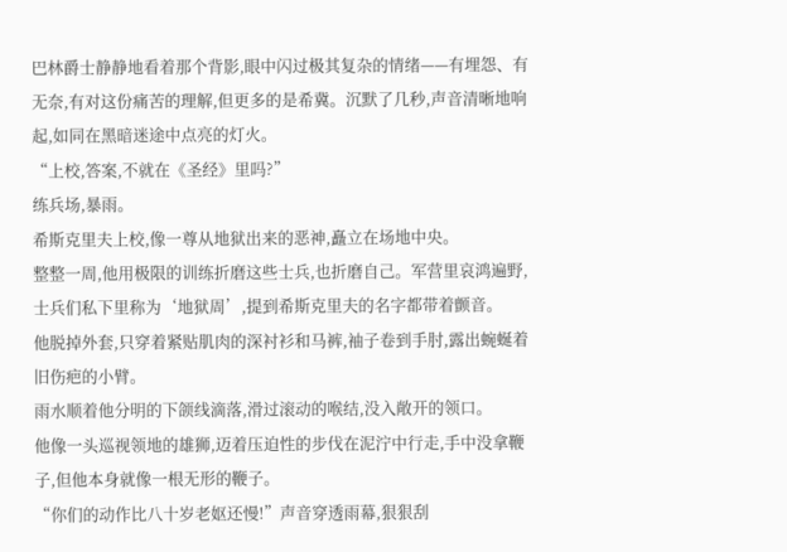巴林爵士静静地看着那个背影,眼中闪过极其复杂的情绪——有埋怨、有无奈,有对这份痛苦的理解,但更多的是希冀。沉默了几秒,声音清晰地响起,如同在黑暗迷途中点亮的灯火。
“上校,答案,不就在《圣经》里吗?”
练兵场,暴雨。
希斯克里夫上校,像一尊从地狱出来的恶神,矗立在场地中央。
整整一周,他用极限的训练折磨这些士兵,也折磨自己。军营里哀鸿遍野,士兵们私下里称为‘地狱周’,提到希斯克里夫的名字都带着颤音。
他脱掉外套,只穿着紧贴肌肉的深衬衫和马裤,袖子卷到手肘,露出蜿蜒着旧伤疤的小臂。
雨水顺着他分明的下颌线滴落,滑过滚动的喉结,没入敞开的领口。
他像一头巡视领地的雄狮,迈着压迫性的步伐在泥泞中行走,手中没拿鞭子,但他本身就像一根无形的鞭子。
“你们的动作比八十岁老妪还慢!”声音穿透雨幕,狠狠刮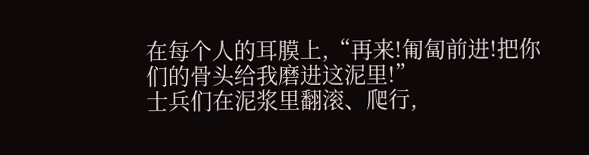在每个人的耳膜上,“再来!匍匐前进!把你们的骨头给我磨进这泥里!”
士兵们在泥浆里翻滚、爬行,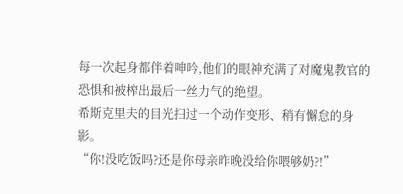每一次起身都伴着呻吟,他们的眼神充满了对魔鬼教官的恐惧和被榨出最后一丝力气的绝望。
希斯克里夫的目光扫过一个动作变形、稍有懈怠的身影。
“你!没吃饭吗?还是你母亲昨晚没给你喂够奶?!”